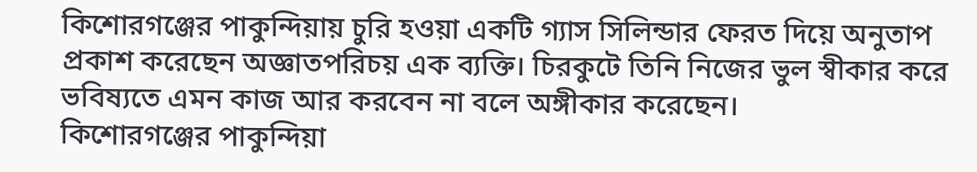কিশোরগঞ্জের পাকুন্দিয়ায় চুরি হওয়া একটি গ্যাস সিলিন্ডার ফেরত দিয়ে অনুতাপ প্রকাশ করেছেন অজ্ঞাতপরিচয় এক ব্যক্তি। চিরকুটে তিনি নিজের ভুল স্বীকার করে ভবিষ্যতে এমন কাজ আর করবেন না বলে অঙ্গীকার করেছেন।
কিশোরগঞ্জের পাকুন্দিয়া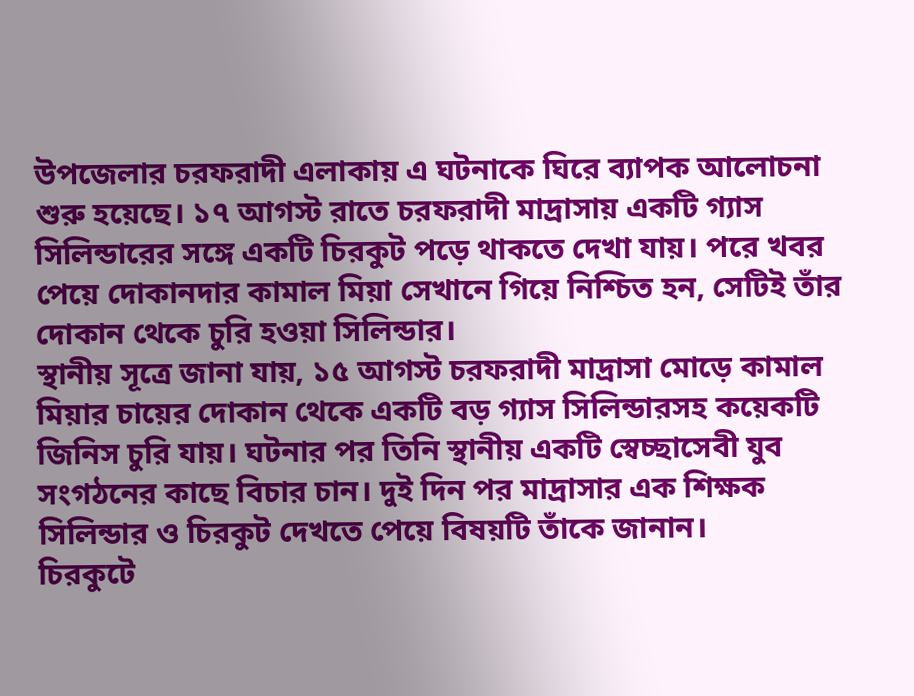উপজেলার চরফরাদী এলাকায় এ ঘটনাকে ঘিরে ব্যাপক আলোচনা শুরু হয়েছে। ১৭ আগস্ট রাতে চরফরাদী মাদ্রাসায় একটি গ্যাস সিলিন্ডারের সঙ্গে একটি চিরকুট পড়ে থাকতে দেখা যায়। পরে খবর পেয়ে দোকানদার কামাল মিয়া সেখানে গিয়ে নিশ্চিত হন, সেটিই তাঁর দোকান থেকে চুরি হওয়া সিলিন্ডার।
স্থানীয় সূত্রে জানা যায়, ১৫ আগস্ট চরফরাদী মাদ্রাসা মোড়ে কামাল মিয়ার চায়ের দোকান থেকে একটি বড় গ্যাস সিলিন্ডারসহ কয়েকটি জিনিস চুরি যায়। ঘটনার পর তিনি স্থানীয় একটি স্বেচ্ছাসেবী যুব সংগঠনের কাছে বিচার চান। দুই দিন পর মাদ্রাসার এক শিক্ষক সিলিন্ডার ও চিরকুট দেখতে পেয়ে বিষয়টি তাঁকে জানান।
চিরকুটে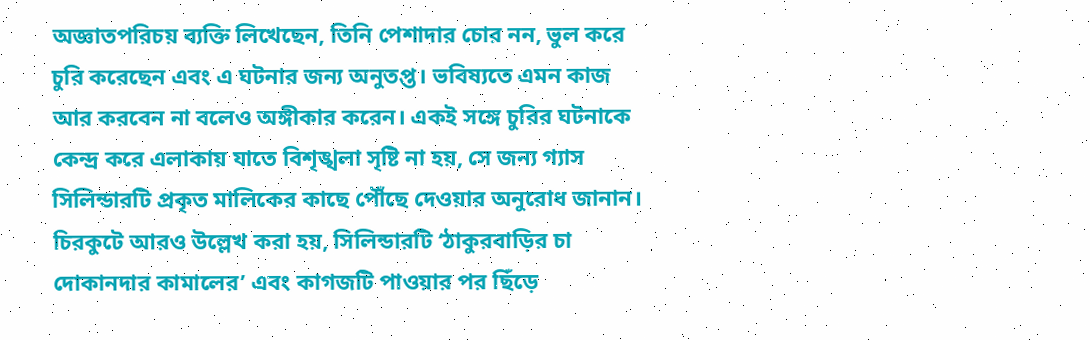অজ্ঞাতপরিচয় ব্যক্তি লিখেছেন, তিনি পেশাদার চোর নন, ভুল করে চুরি করেছেন এবং এ ঘটনার জন্য অনুতপ্ত। ভবিষ্যতে এমন কাজ আর করবেন না বলেও অঙ্গীকার করেন। একই সঙ্গে চুরির ঘটনাকে কেন্দ্র করে এলাকায় যাতে বিশৃঙ্খলা সৃষ্টি না হয়, সে জন্য গ্যাস সিলিন্ডারটি প্রকৃত মালিকের কাছে পৌঁছে দেওয়ার অনুরোধ জানান। চিরকুটে আরও উল্লেখ করা হয়, সিলিন্ডারটি ‘ঠাকুরবাড়ির চা দোকানদার কামালের’ এবং কাগজটি পাওয়ার পর ছিঁড়ে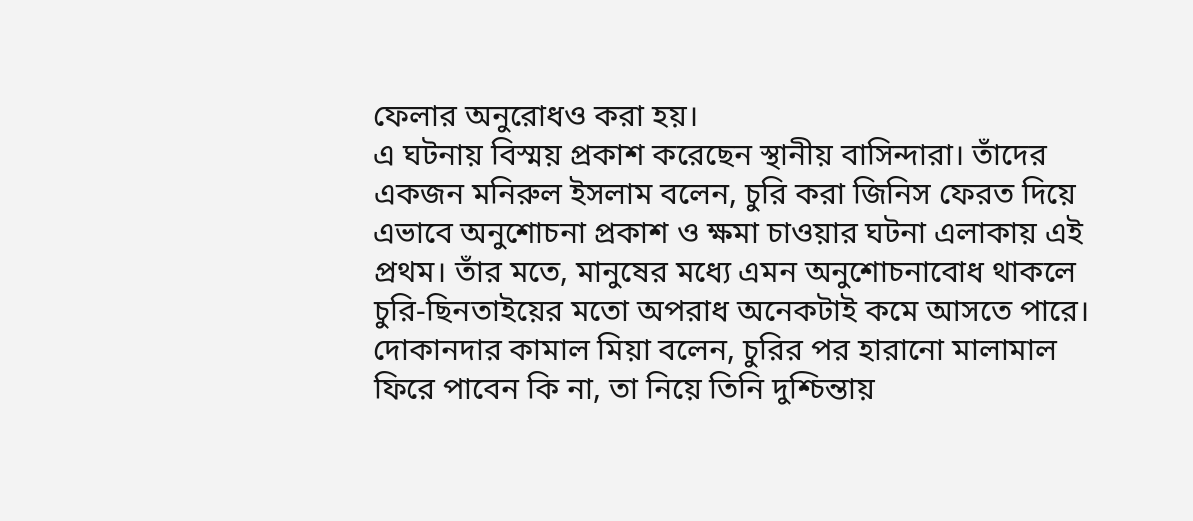ফেলার অনুরোধও করা হয়।
এ ঘটনায় বিস্ময় প্রকাশ করেছেন স্থানীয় বাসিন্দারা। তাঁদের একজন মনিরুল ইসলাম বলেন, চুরি করা জিনিস ফেরত দিয়ে এভাবে অনুশোচনা প্রকাশ ও ক্ষমা চাওয়ার ঘটনা এলাকায় এই প্রথম। তাঁর মতে, মানুষের মধ্যে এমন অনুশোচনাবোধ থাকলে চুরি-ছিনতাইয়ের মতো অপরাধ অনেকটাই কমে আসতে পারে।
দোকানদার কামাল মিয়া বলেন, চুরির পর হারানো মালামাল ফিরে পাবেন কি না, তা নিয়ে তিনি দুশ্চিন্তায়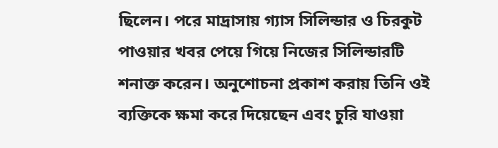ছিলেন। পরে মাদ্রাসায় গ্যাস সিলিন্ডার ও চিরকুট পাওয়ার খবর পেয়ে গিয়ে নিজের সিলিন্ডারটি শনাক্ত করেন। অনুশোচনা প্রকাশ করায় তিনি ওই ব্যক্তিকে ক্ষমা করে দিয়েছেন এবং চুরি যাওয়া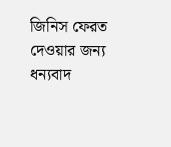জিনিস ফেরত দেওয়ার জন্য ধন্যবাদ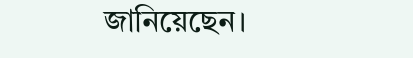জানিয়েছেন।